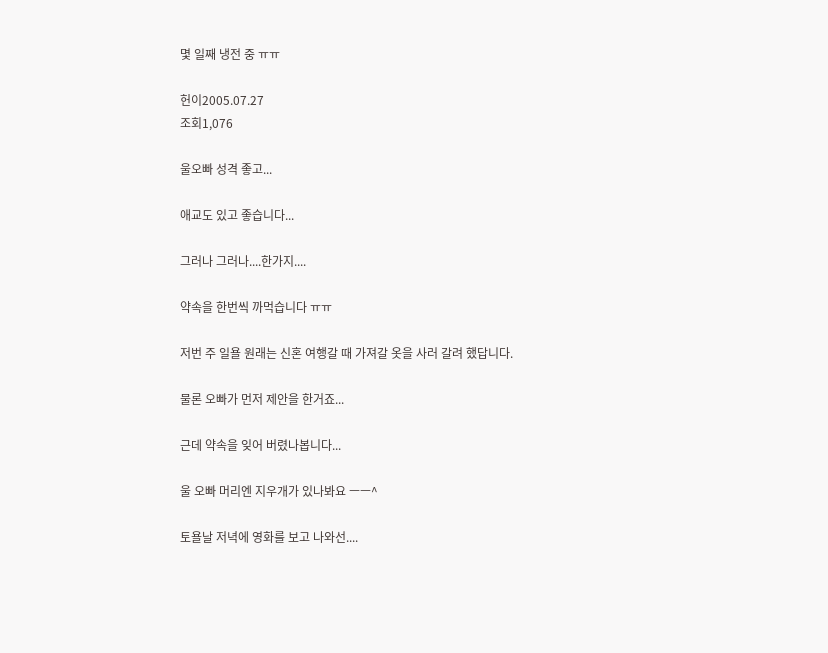몇 일째 냉전 중 ㅠㅠ

헌이2005.07.27
조회1,076

울오빠 성격 좋고...

애교도 있고 좋습니다...

그러나 그러나....한가지....

약속을 한번씩 까먹습니다 ㅠㅠ

저번 주 일욜 원래는 신혼 여행갈 때 가져갈 옷을 사러 갈려 했답니다.

물론 오빠가 먼저 제안을 한거죠...

근데 약속을 잊어 버렸나봅니다...

울 오빠 머리엔 지우개가 있나봐요 ㅡㅡ^

토욜날 저녁에 영화를 보고 나와선....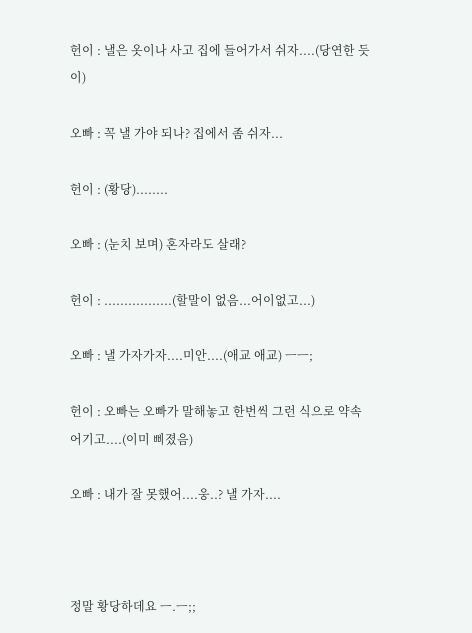헌이 : 낼은 옷이나 사고 집에 들어가서 쉬자....(당연한 듯이)

오빠 : 꼭 낼 가야 되나? 집에서 좀 쉬자...

헌이 : (황당)........

오빠 : (눈치 보며) 혼자라도 살래?

헌이 : .................(할말이 없음...어이없고...)

오빠 : 낼 가자가자....미안....(애교 애교) ㅡㅡ;

헌이 : 오빠는 오빠가 말해놓고 한번씩 그런 식으로 약속 어기고....(이미 삐졌음)

오빠 : 내가 잘 못했어....웅..? 낼 가자....



정말 황당하데요 ㅡ.ㅡ;;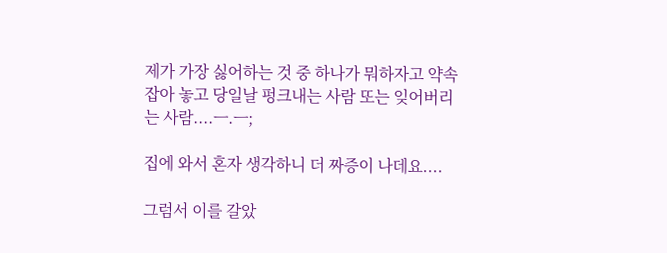제가 가장 싫어하는 것 중 하나가 뭐하자고 약속 잡아 놓고 당일날 펑크내는 사람 또는 잊어버리는 사람....ㅡ.ㅡ;

집에 와서 혼자 생각하니 더 짜증이 나데요....

그럼서 이를 갈았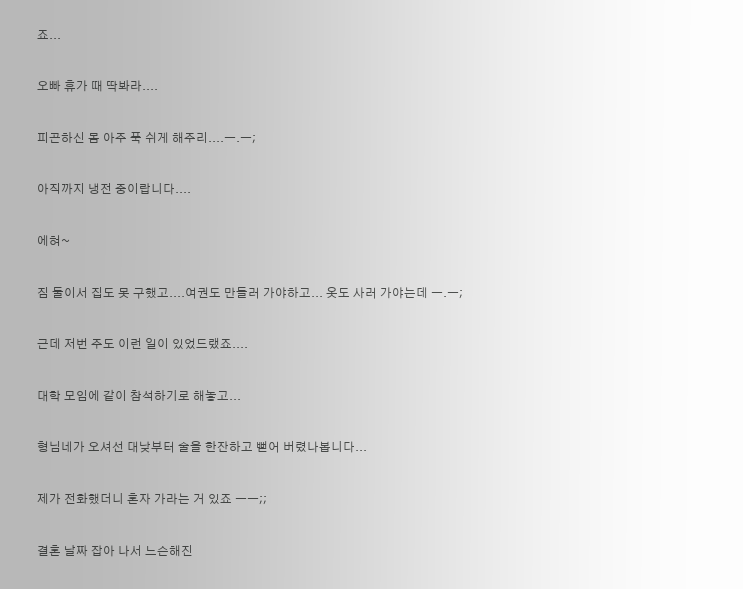죠...

오빠 휴가 때 딱봐라....

피곤하신 몸 아주 푹 쉬게 해주리....ㅡ.ㅡ;

아직까지 냉전 중이랍니다....

에혀~

짐 둘이서 집도 못 구했고....여권도 만들러 가야하고... 옷도 사러 가야는데 ㅡ.ㅡ;

근데 저번 주도 이런 일이 있었드랬죠....

대학 모임에 같이 참석하기로 해놓고...

형님네가 오셔선 대낮부터 술을 한잔하고 뻗어 버렸나봅니다...

제가 전화했더니 혼자 가라는 거 있죠 ㅡㅡ;;

결혼 날짜 잡아 나서 느슨해진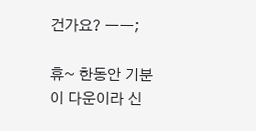건가요? ㅡㅡ;

휴~ 한동안 기분이 다운이라 신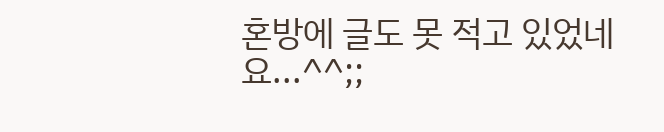혼방에 글도 못 적고 있었네요...^^;;